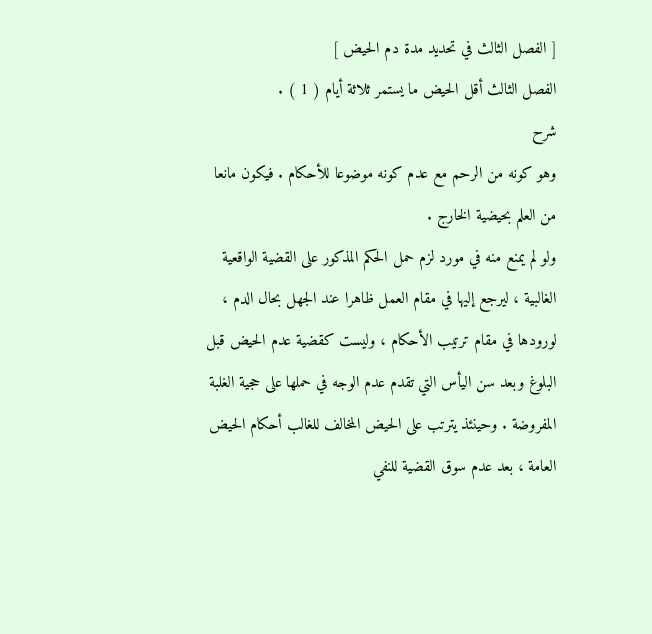[ الفصل الثالث في تحديد مدة دم الحيض ]
الفصل الثالث أقل الحيض ما يستمر ثلاثة أيام ( 1 ) .
شرح
وهو كونه من الرحم مع عدم كونه موضوعا للأحكام . فيكون مانعا من العلم بحيضية الخارج .
ولو لم يمنع منه في مورد لزم حمل الحكم المذكور على القضية الواقعية الغالبية ، ليرجع إليها في مقام العمل ظاهرا عند الجهل بحال الدم ، لورودها في مقام ترتيب الأحكام ، وليست كقضية عدم الحيض قبل البلوغ وبعد سن اليأس التي تقدم عدم الوجه في حملها على حجية الغلبة المفروضة . وحينئذ يترتب على الحيض المخالف للغالب أحكام الحيض العامة ، بعد عدم سوق القضية للنفي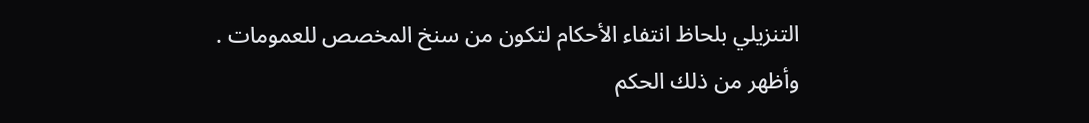التنزيلي بلحاظ انتفاء الأحكام لتكون من سنخ المخصص للعمومات .
وأظهر من ذلك الحكم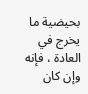بحيضية ما يخرج في العادة ، فإنه وإن كان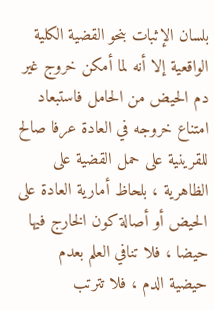بلسان الإثبات بنحو القضية الكلية الواقعية إلا أنه لما أمكن خروج غير دم الحيض من الحامل فاستبعاد امتناع خروجه في العادة عرفا صالح للقرينية على حمل القضية على الظاهرية ، بلحاظ أمارية العادة على الحيض أو أصالة كون الخارج فيها حيضا ، فلا تنافي العلم بعدم حيضية الدم ، فلا تترتب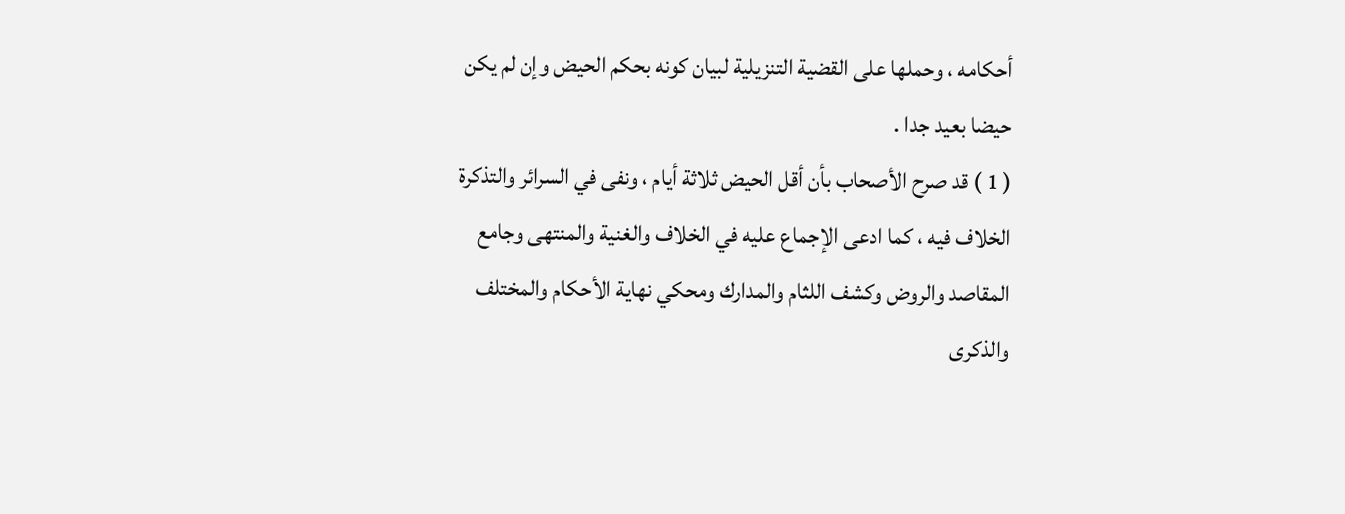أحكامه ، وحملها على القضية التنزيلية لبيان كونه بحكم الحيض وإن لم يكن حيضا بعيد جدا .
( 1 ) قد صرح الأصحاب بأن أقل الحيض ثلاثة أيام ، ونفى في السرائر والتذكرة الخلاف فيه ، كما ادعى الإجماع عليه في الخلاف والغنية والمنتهى وجامع المقاصد والروض وكشف اللثام والمدارك ومحكي نهاية الأحكام والمختلف والذكرى